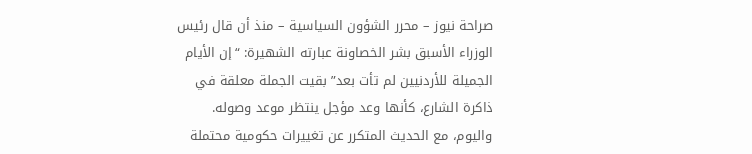صراحة نيوز – محرر الشؤون السياسية – منذ أن قال رئيس الوزراء الأسبق بشر الخصاونة عبارته الشهيرة: “إن الأيام الجميلة للأردنيين لم تأت بعد” بقيت الجملة معلقة في ذاكرة الشارع، كأنها وعد مؤجل ينتظر موعد وصوله.
واليوم، مع الحديث المتكرر عن تغييرات حكومية محتملة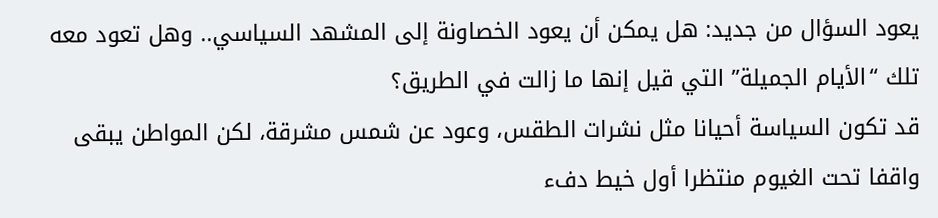يعود السؤال من جديد: هل يمكن أن يعود الخصاونة إلى المشهد السياسي.. وهل تعود معه تلك “الأيام الجميلة” التي قيل إنها ما زالت في الطريق؟
قد تكون السياسة أحيانا مثل نشرات الطقس، وعود عن شمس مشرقة، لكن المواطن يبقى واقفا تحت الغيوم منتظرا أول خيط دفء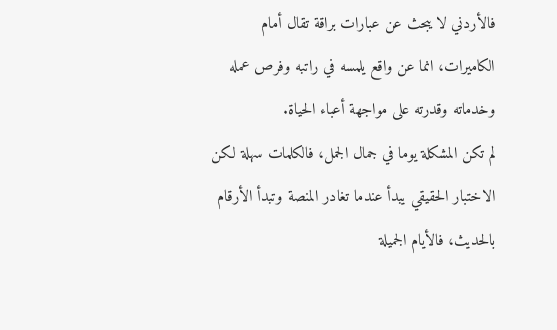فالأردني لا يبحث عن عبارات براقة تقال أمام الكاميرات، انما عن واقع يلمسه في راتبه وفرص عمله وخدماته وقدرته على مواجهة أعباء الحياة.
لم تكن المشكلة يوما في جمال الجمل، فالكلمات سهلة لكن الاختبار الحقيقي يبدأ عندما تغادر المنصة وتبدأ الأرقام بالحديث، فالأيام الجميلة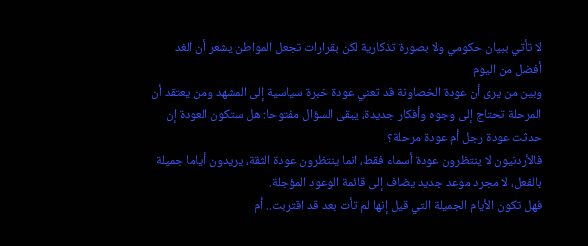لا تأتي ببيان حكومي ولا بصورة تذكارية لكن بقرارات تجعل المواطن يشعر أن الغد أفضل من اليوم
وبين من يرى أن عودة الخصاونة قد تعني عودة خبرة سياسية إلى المشهد ومن يعتقد أن المرحلة تحتاج إلى وجوه وأفكار جديدة، يبقى السؤال مفتوحا: هل ستكون العودة إن حدثت عودة رجل أم عودة مرحلة؟
فالأردنيون لا ينتظرون عودة أسماء فقط، انما ينتظرون عودة الثقة، يريدون أياما جميلة بالفعل، لا مجرد موعد جديد يضاف إلى قائمة الوعود المؤجلة.
فهل تكون الأيام الجميلة التي قيل إنها لم تأت بعد قد اقتربت.. أم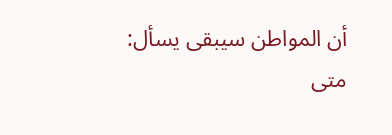أن المواطن سيبقى يسأل: متى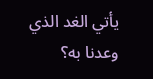يأتي الغد الذي وعدنا به؟